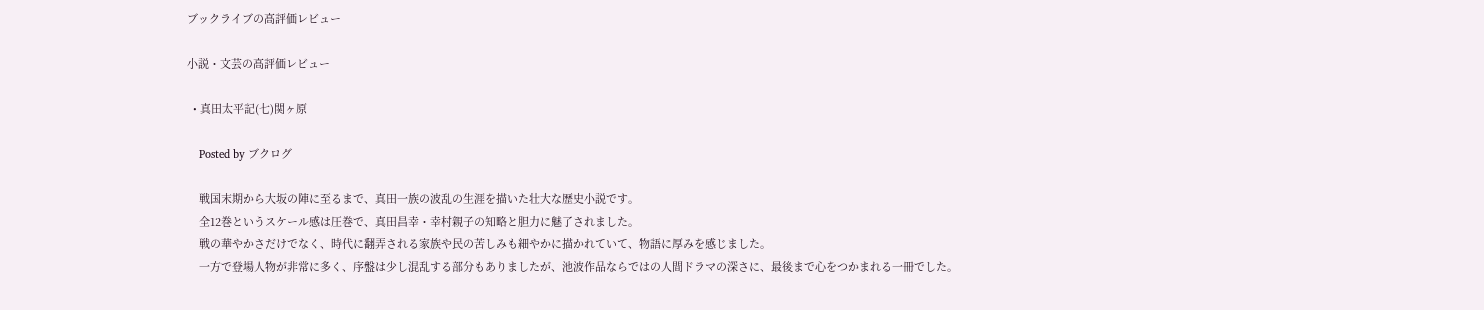ブックライブの高評価レビュー

小説・文芸の高評価レビュー

  • 真田太平記(七)関ヶ原

    Posted by ブクログ

    戦国末期から大坂の陣に至るまで、真田一族の波乱の生涯を描いた壮大な歴史小説です。
    全12巻というスケール感は圧巻で、真田昌幸・幸村親子の知略と胆力に魅了されました。
    戦の華やかさだけでなく、時代に翻弄される家族や民の苦しみも細やかに描かれていて、物語に厚みを感じました。
    一方で登場人物が非常に多く、序盤は少し混乱する部分もありましたが、池波作品ならではの人間ドラマの深さに、最後まで心をつかまれる一冊でした。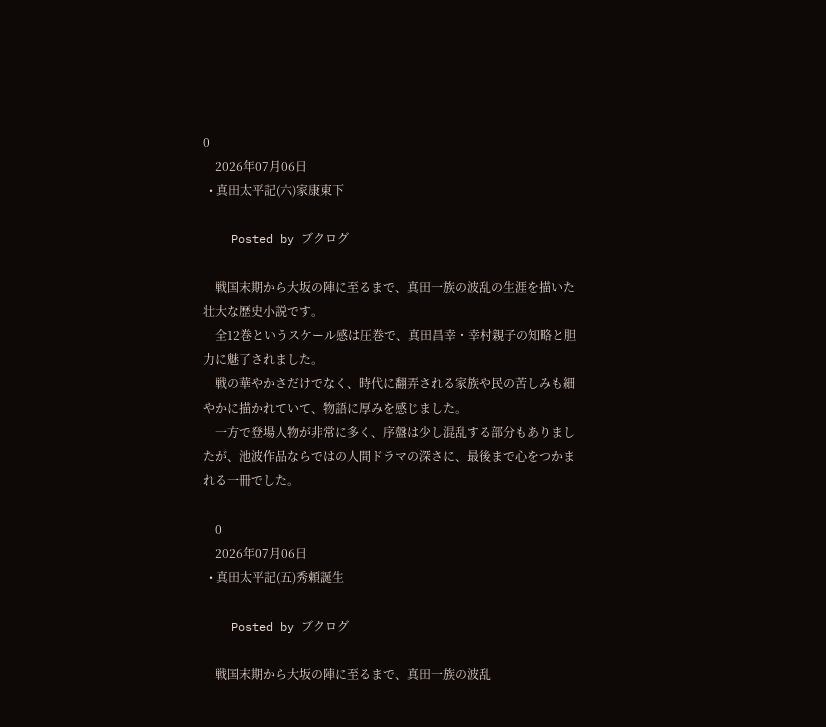0
    2026年07月06日
  • 真田太平記(六)家康東下

    Posted by ブクログ

    戦国末期から大坂の陣に至るまで、真田一族の波乱の生涯を描いた壮大な歴史小説です。
    全12巻というスケール感は圧巻で、真田昌幸・幸村親子の知略と胆力に魅了されました。
    戦の華やかさだけでなく、時代に翻弄される家族や民の苦しみも細やかに描かれていて、物語に厚みを感じました。
    一方で登場人物が非常に多く、序盤は少し混乱する部分もありましたが、池波作品ならではの人間ドラマの深さに、最後まで心をつかまれる一冊でした。

    0
    2026年07月06日
  • 真田太平記(五)秀頼誕生

    Posted by ブクログ

    戦国末期から大坂の陣に至るまで、真田一族の波乱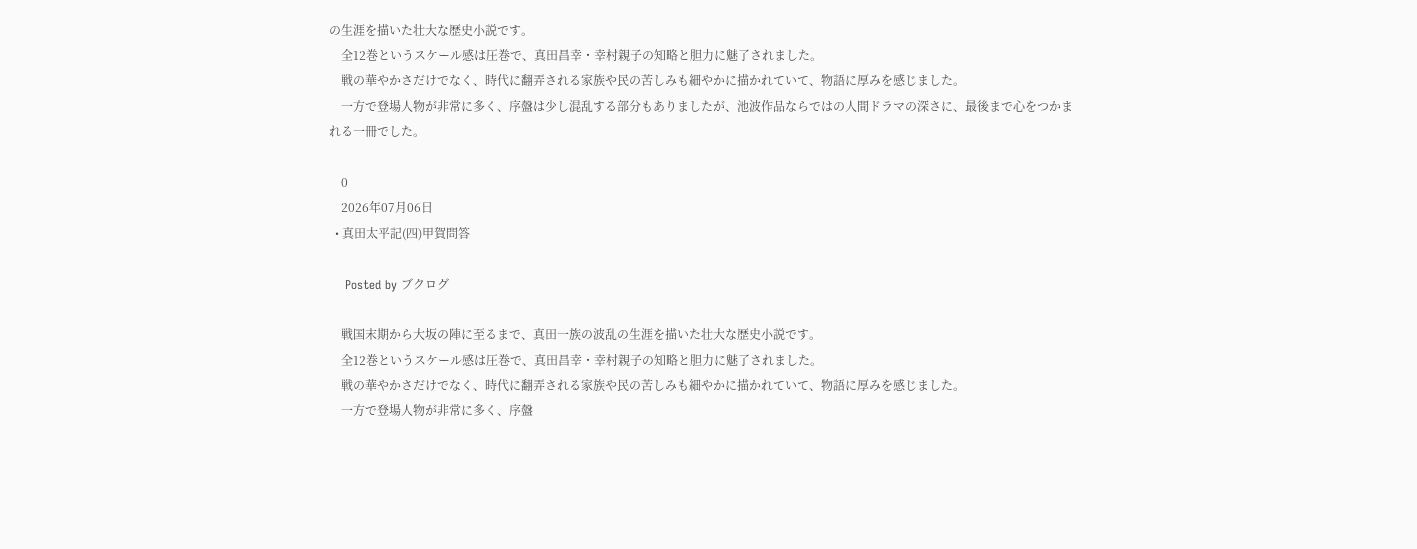の生涯を描いた壮大な歴史小説です。
    全12巻というスケール感は圧巻で、真田昌幸・幸村親子の知略と胆力に魅了されました。
    戦の華やかさだけでなく、時代に翻弄される家族や民の苦しみも細やかに描かれていて、物語に厚みを感じました。
    一方で登場人物が非常に多く、序盤は少し混乱する部分もありましたが、池波作品ならではの人間ドラマの深さに、最後まで心をつかまれる一冊でした。

    0
    2026年07月06日
  • 真田太平記(四)甲賀問答

    Posted by ブクログ

    戦国末期から大坂の陣に至るまで、真田一族の波乱の生涯を描いた壮大な歴史小説です。
    全12巻というスケール感は圧巻で、真田昌幸・幸村親子の知略と胆力に魅了されました。
    戦の華やかさだけでなく、時代に翻弄される家族や民の苦しみも細やかに描かれていて、物語に厚みを感じました。
    一方で登場人物が非常に多く、序盤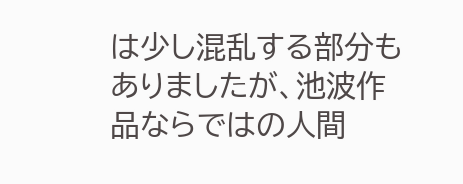は少し混乱する部分もありましたが、池波作品ならではの人間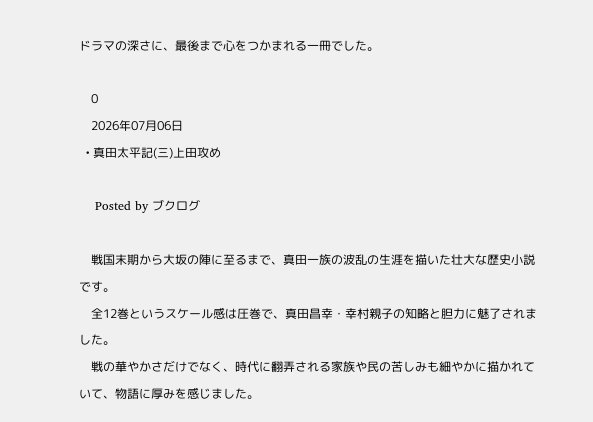ドラマの深さに、最後まで心をつかまれる一冊でした。

    0
    2026年07月06日
  • 真田太平記(三)上田攻め

    Posted by ブクログ

    戦国末期から大坂の陣に至るまで、真田一族の波乱の生涯を描いた壮大な歴史小説です。
    全12巻というスケール感は圧巻で、真田昌幸・幸村親子の知略と胆力に魅了されました。
    戦の華やかさだけでなく、時代に翻弄される家族や民の苦しみも細やかに描かれていて、物語に厚みを感じました。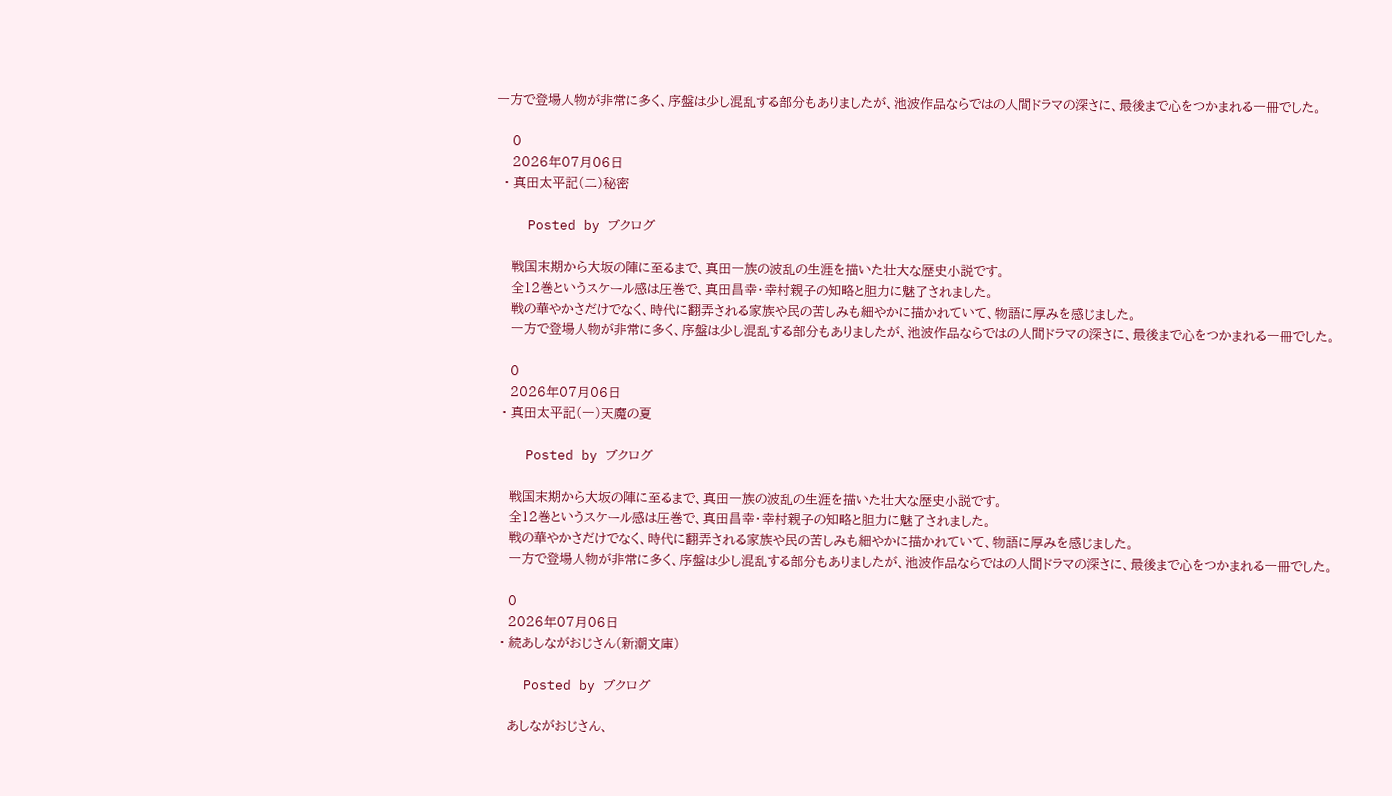一方で登場人物が非常に多く、序盤は少し混乱する部分もありましたが、池波作品ならではの人間ドラマの深さに、最後まで心をつかまれる一冊でした。

    0
    2026年07月06日
  • 真田太平記(二)秘密

    Posted by ブクログ

    戦国末期から大坂の陣に至るまで、真田一族の波乱の生涯を描いた壮大な歴史小説です。
    全12巻というスケール感は圧巻で、真田昌幸・幸村親子の知略と胆力に魅了されました。
    戦の華やかさだけでなく、時代に翻弄される家族や民の苦しみも細やかに描かれていて、物語に厚みを感じました。
    一方で登場人物が非常に多く、序盤は少し混乱する部分もありましたが、池波作品ならではの人間ドラマの深さに、最後まで心をつかまれる一冊でした。

    0
    2026年07月06日
  • 真田太平記(一)天魔の夏

    Posted by ブクログ

    戦国末期から大坂の陣に至るまで、真田一族の波乱の生涯を描いた壮大な歴史小説です。
    全12巻というスケール感は圧巻で、真田昌幸・幸村親子の知略と胆力に魅了されました。
    戦の華やかさだけでなく、時代に翻弄される家族や民の苦しみも細やかに描かれていて、物語に厚みを感じました。
    一方で登場人物が非常に多く、序盤は少し混乱する部分もありましたが、池波作品ならではの人間ドラマの深さに、最後まで心をつかまれる一冊でした。

    0
    2026年07月06日
  • 続あしながおじさん(新潮文庫)

    Posted by ブクログ

    あしながおじさん、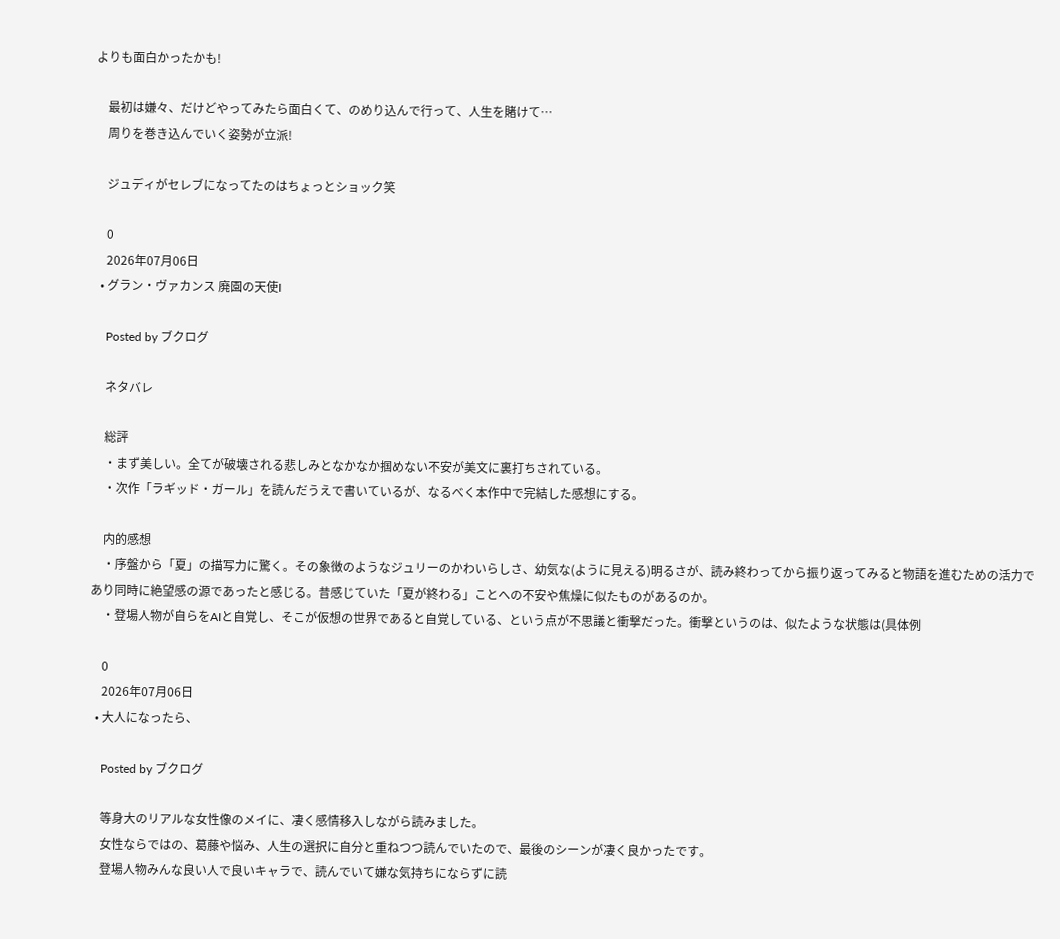よりも面白かったかも!

    最初は嫌々、だけどやってみたら面白くて、のめり込んで行って、人生を賭けて…
    周りを巻き込んでいく姿勢が立派!

    ジュディがセレブになってたのはちょっとショック笑

    0
    2026年07月06日
  • グラン・ヴァカンス 廃園の天使I

    Posted by ブクログ

    ネタバレ

    総評
    ・まず美しい。全てが破壊される悲しみとなかなか掴めない不安が美文に裏打ちされている。
    ・次作「ラギッド・ガール」を読んだうえで書いているが、なるべく本作中で完結した感想にする。

    内的感想
    ・序盤から「夏」の描写力に驚く。その象徴のようなジュリーのかわいらしさ、幼気な(ように見える)明るさが、読み終わってから振り返ってみると物語を進むための活力であり同時に絶望感の源であったと感じる。昔感じていた「夏が終わる」ことへの不安や焦燥に似たものがあるのか。
    ・登場人物が自らをAIと自覚し、そこが仮想の世界であると自覚している、という点が不思議と衝撃だった。衝撃というのは、似たような状態は(具体例

    0
    2026年07月06日
  • 大人になったら、

    Posted by ブクログ

    等身大のリアルな女性像のメイに、凄く感情移入しながら読みました。
    女性ならではの、葛藤や悩み、人生の選択に自分と重ねつつ読んでいたので、最後のシーンが凄く良かったです。
    登場人物みんな良い人で良いキャラで、読んでいて嫌な気持ちにならずに読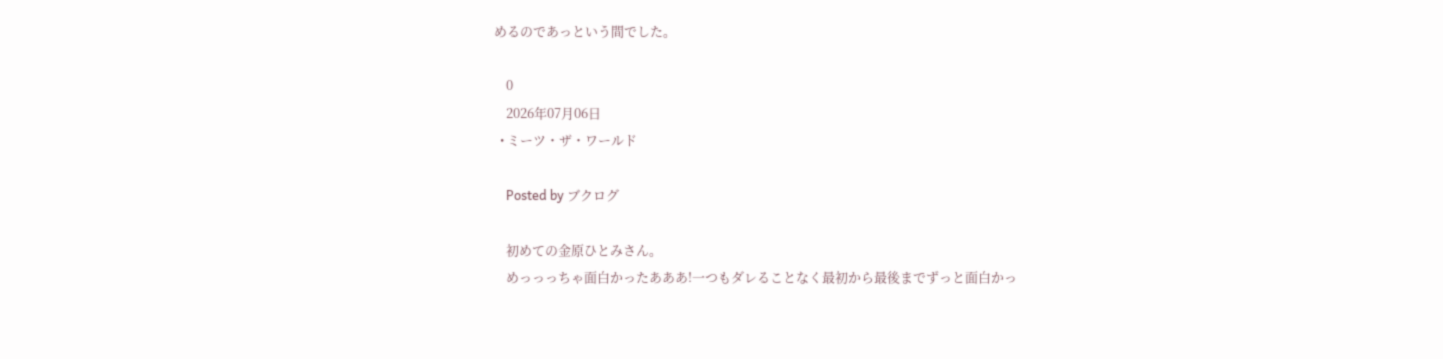めるのであっという間でした。

    0
    2026年07月06日
  • ミーツ・ザ・ワールド

    Posted by ブクログ

    初めての金原ひとみさん。
    めっっっちゃ面白かったあああ!一つもダレることなく最初から最後までずっと面白かっ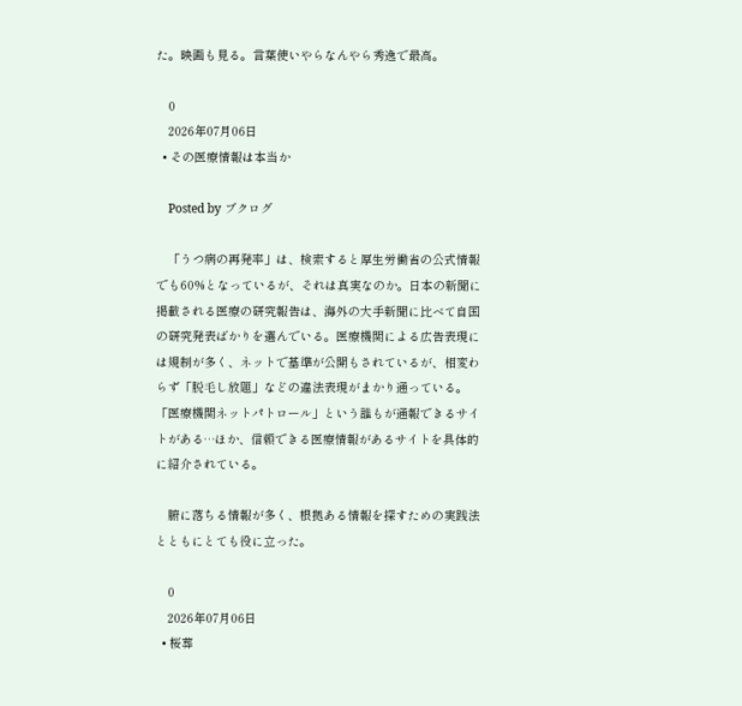た。映画も見る。言葉使いやらなんやら秀逸で最高。

    0
    2026年07月06日
  • その医療情報は本当か

    Posted by ブクログ

    「うつ病の再発率」は、検索すると厚生労働省の公式情報でも60%となっているが、それは真実なのか。日本の新聞に掲載される医療の研究報告は、海外の大手新聞に比べて自国の研究発表ばかりを選んでいる。医療機関による広告表現には規制が多く、ネットで基準が公開もされているが、相変わらず「脱毛し放題」などの違法表現がまかり通っている。「医療機関ネットパトロール」という誰もが通報できるサイトがある…ほか、信頼できる医療情報があるサイトを具体的に紹介されている。

    腑に落ちる情報が多く、根拠ある情報を探すための実践法とともにとても役に立った。

    0
    2026年07月06日
  • 桜葬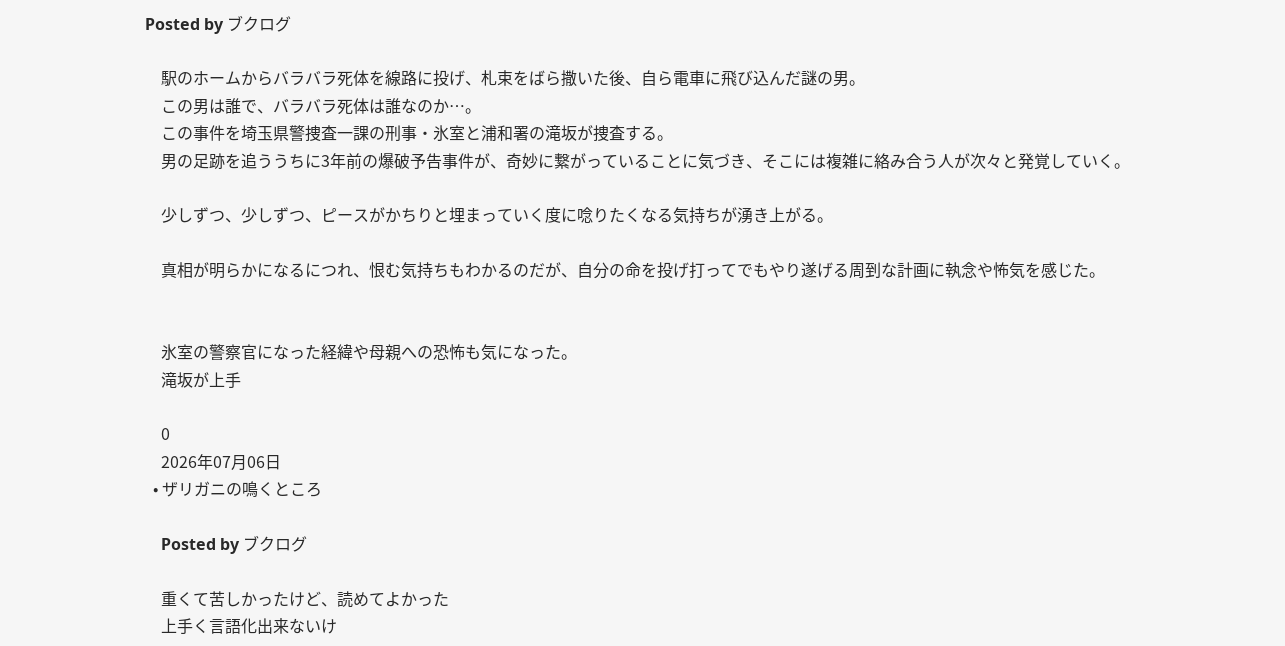Posted by ブクログ

    駅のホームからバラバラ死体を線路に投げ、札束をばら撒いた後、自ら電車に飛び込んだ謎の男。
    この男は誰で、バラバラ死体は誰なのか…。
    この事件を埼玉県警捜査一課の刑事・氷室と浦和署の滝坂が捜査する。
    男の足跡を追ううちに3年前の爆破予告事件が、奇妙に繋がっていることに気づき、そこには複雑に絡み合う人が次々と発覚していく。

    少しずつ、少しずつ、ピースがかちりと埋まっていく度に唸りたくなる気持ちが湧き上がる。

    真相が明らかになるにつれ、恨む気持ちもわかるのだが、自分の命を投げ打ってでもやり遂げる周到な計画に執念や怖気を感じた。


    氷室の警察官になった経緯や母親への恐怖も気になった。
    滝坂が上手

    0
    2026年07月06日
  • ザリガニの鳴くところ

    Posted by ブクログ

    重くて苦しかったけど、読めてよかった
    上手く言語化出来ないけ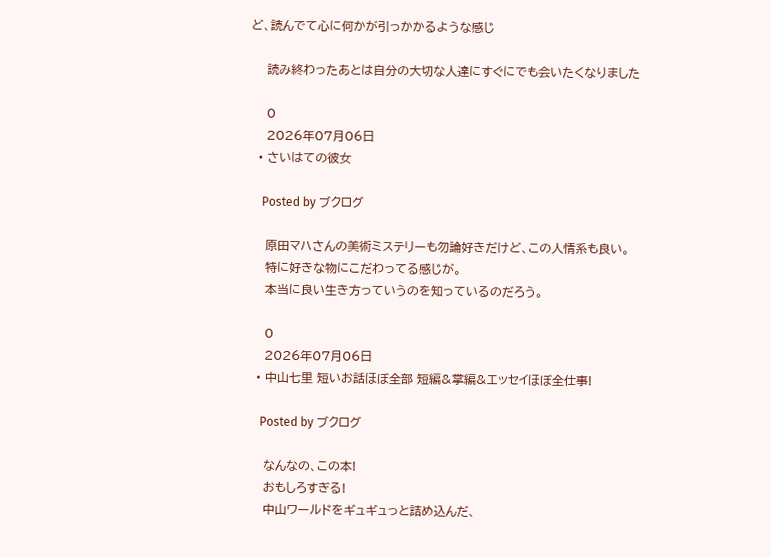ど、読んでて心に何かが引っかかるような感じ

    読み終わったあとは自分の大切な人達にすぐにでも会いたくなりました

    0
    2026年07月06日
  • さいはての彼女

    Posted by ブクログ

    原田マハさんの美術ミステリーも勿論好きだけど、この人情系も良い。
    特に好きな物にこだわってる感じが。
    本当に良い生き方っていうのを知っているのだろう。

    0
    2026年07月06日
  • 中山七里 短いお話ほぼ全部 短編&掌編&エッセイほぼ全仕事!

    Posted by ブクログ

    なんなの、この本!
    おもしろすぎる!
    中山ワールドをギュギュっと詰め込んだ、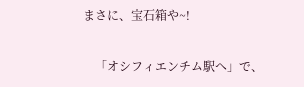まさに、宝石箱や~!

    「オシフィエンチム駅へ」で、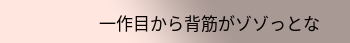一作目から背筋がゾゾっとな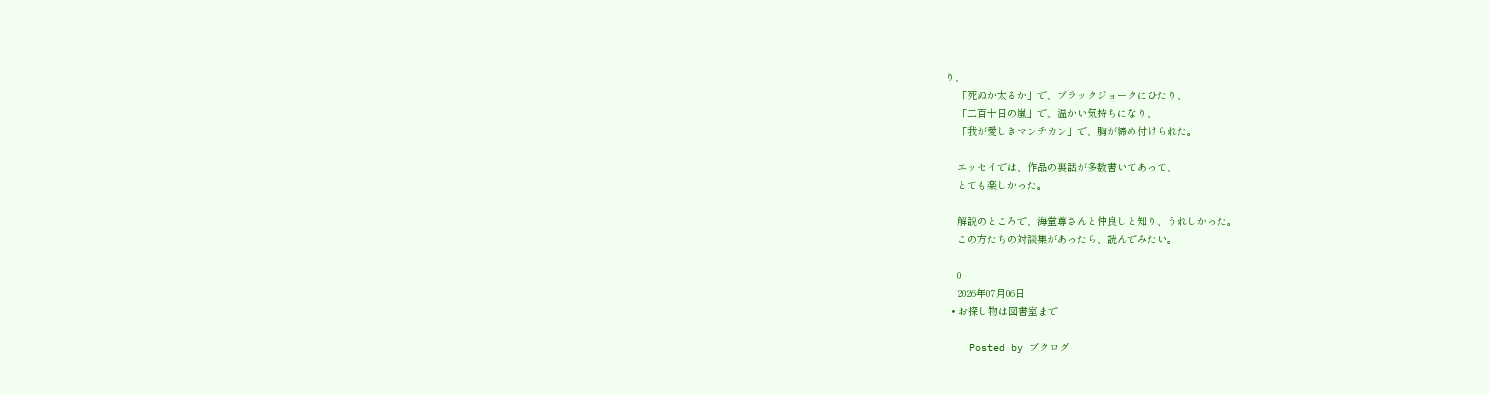り、
    「死ぬか太るか」で、ブラックジョークにひたり、
    「二百十日の嵐」で、温かい気持ちになり、
    「我が愛しきマンチカン」で、胸が締め付けられた。

    エッセイでは、作品の裏話が多数書いてあって、
    とても楽しかった。

    解説のところで、海堂尊さんと仲良しと知り、うれしかった。
    この方たちの対談集があったら、読んでみたい。

    0
    2026年07月06日
  • お探し物は図書室まで

    Posted by ブクログ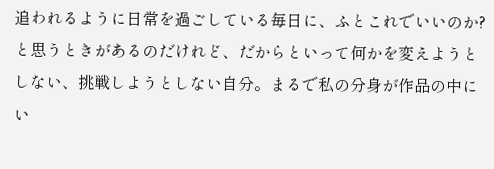追われるように日常を過ごしている毎日に、ふとこれでいいのか?と思うときがあるのだけれど、だからといって何かを変えようとしない、挑戦しようとしない自分。まるで私の分身が作品の中にい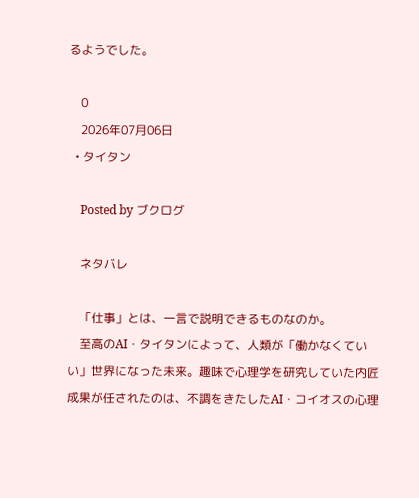るようでした。

    0
    2026年07月06日
  • タイタン

    Posted by ブクログ

    ネタバレ

    「仕事」とは、一言で説明できるものなのか。
    至高のAI・タイタンによって、人類が「働かなくていい」世界になった未来。趣味で心理学を研究していた内匠成果が任されたのは、不調をきたしたAI・コイオスの心理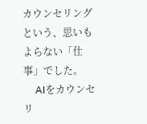カウンセリングという、思いもよらない「仕事」でした。
    AIをカウンセリ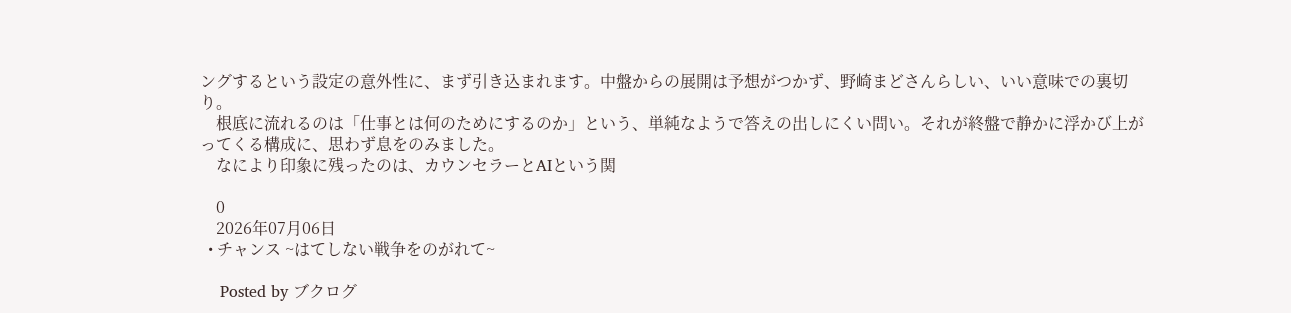ングするという設定の意外性に、まず引き込まれます。中盤からの展開は予想がつかず、野崎まどさんらしい、いい意味での裏切り。
    根底に流れるのは「仕事とは何のためにするのか」という、単純なようで答えの出しにくい問い。それが終盤で静かに浮かび上がってくる構成に、思わず息をのみました。
    なにより印象に残ったのは、カウンセラーとAIという関

    0
    2026年07月06日
  • チャンス ~はてしない戦争をのがれて~

    Posted by ブクログ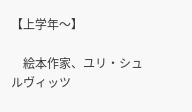【上学年〜】

    絵本作家、ユリ・シュルヴィッツ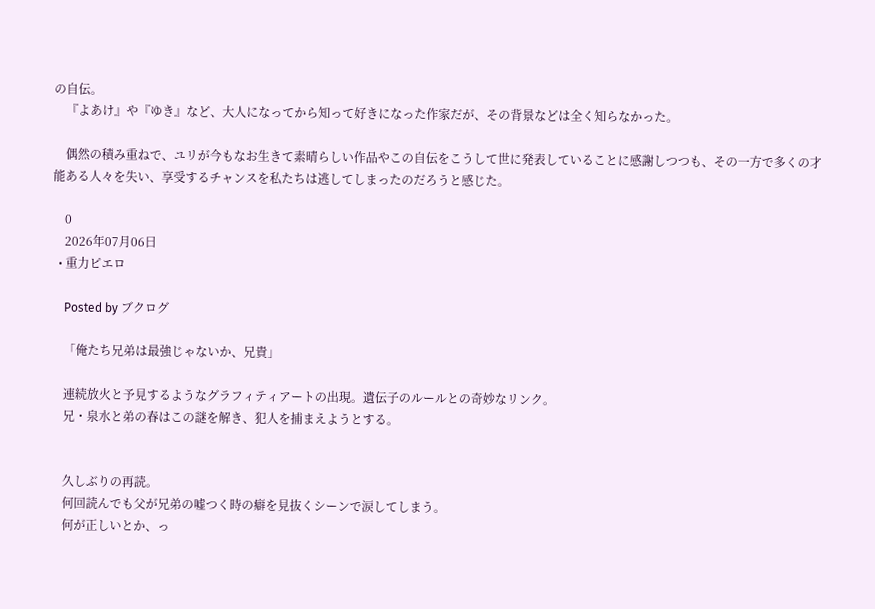の自伝。
    『よあけ』や『ゆき』など、大人になってから知って好きになった作家だが、その背景などは全く知らなかった。

    偶然の積み重ねで、ユリが今もなお生きて素晴らしい作品やこの自伝をこうして世に発表していることに感謝しつつも、その一方で多くの才能ある人々を失い、享受するチャンスを私たちは逃してしまったのだろうと感じた。

    0
    2026年07月06日
  • 重力ピエロ

    Posted by ブクログ

    「俺たち兄弟は最強じゃないか、兄貴」

    連続放火と予見するようなグラフィティアートの出現。遺伝子のルールとの奇妙なリンク。
    兄・泉水と弟の春はこの謎を解き、犯人を捕まえようとする。


    久しぶりの再読。
    何回読んでも父が兄弟の嘘つく時の癖を見抜くシーンで涙してしまう。
    何が正しいとか、っ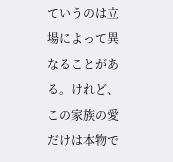ていうのは立場によって異なることがある。けれど、この家族の愛だけは本物で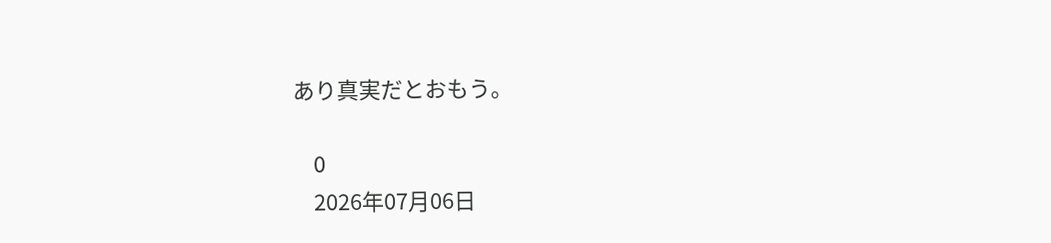あり真実だとおもう。

    0
    2026年07月06日